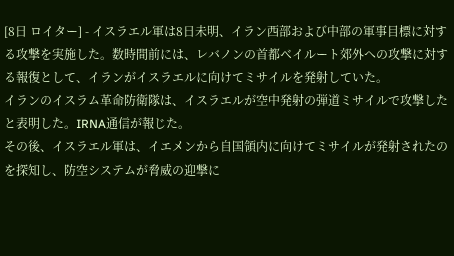[8日 ロイター] - イスラエル軍は8日未明、イラン西部および中部の軍事目標に対する攻撃を実施した。数時間前には、レバノンの首都ベイルート郊外への攻撃に対する報復として、イランがイスラエルに向けてミサイルを発射していた。
イランのイスラム革命防衛隊は、イスラエルが空中発射の弾道ミサイルで攻撃したと表明した。IRNA通信が報じた。
その後、イスラエル軍は、イエメンから自国領内に向けてミサイルが発射されたのを探知し、防空システムが脅威の迎撃に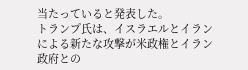当たっていると発表した。
トランプ氏は、イスラエルとイランによる新たな攻撃が米政権とイラン政府との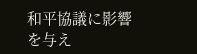和平協議に影響を与え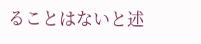ることはないと述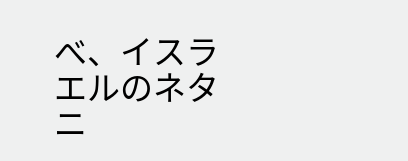べ、イスラエルのネタニ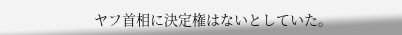ヤフ首相に決定権はないとしていた。